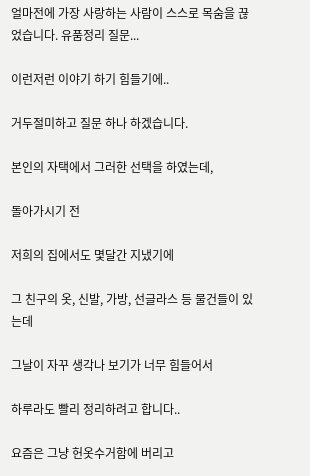얼마전에 가장 사랑하는 사람이 스스로 목숨을 끊었습니다. 유품정리 질문...

이런저런 이야기 하기 힘들기에..

거두절미하고 질문 하나 하겠습니다.

본인의 자택에서 그러한 선택을 하였는데,

돌아가시기 전

저희의 집에서도 몇달간 지냈기에

그 친구의 옷, 신발, 가방, 선글라스 등 물건들이 있는데

그날이 자꾸 생각나 보기가 너무 힘들어서

하루라도 빨리 정리하려고 합니다..

요즘은 그냥 헌옷수거함에 버리고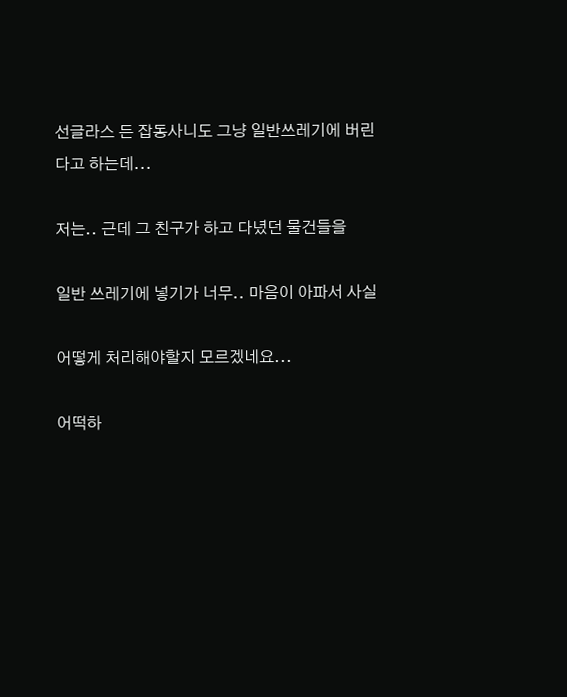선글라스 든 잡동사니도 그냥 일반쓰레기에 버린다고 하는데...

저는.. 근데 그 친구가 하고 다녔던 물건들을

일반 쓰레기에 넣기가 너무.. 마음이 아파서 사실

어떻게 처리해야할지 모르겠네요...

어떡하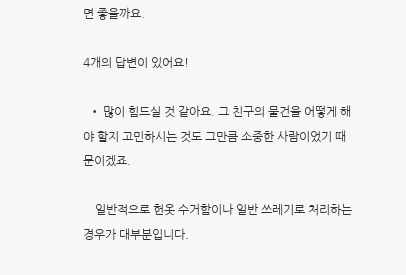면 좋을까요.

4개의 답변이 있어요!

  • 많이 힘드실 것 같아요. 그 친구의 물건을 어떻게 해야 할지 고민하시는 것도 그만큼 소중한 사람이었기 때문이겠죠.

    일반적으로 헌옷 수거함이나 일반 쓰레기로 처리하는 경우가 대부분입니다.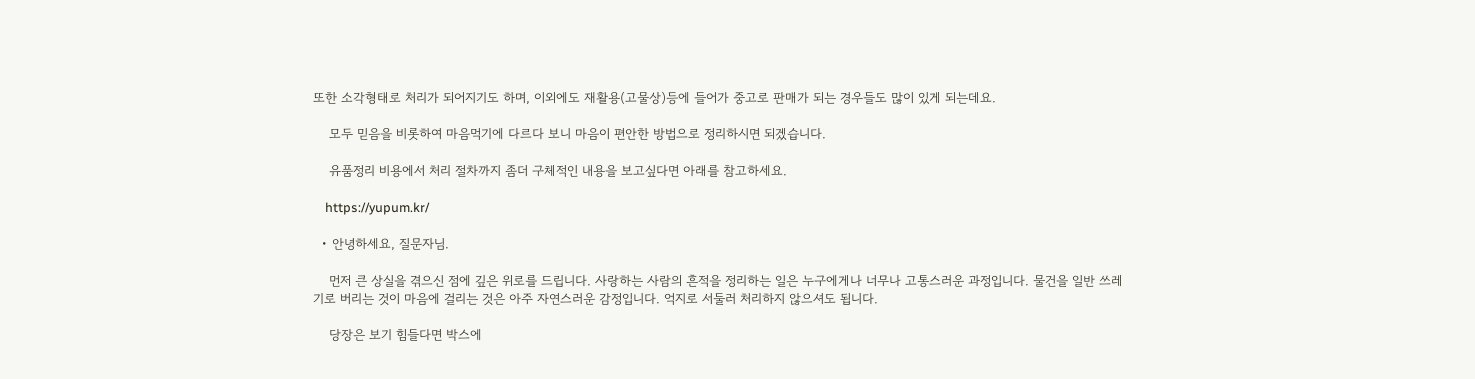또한 소각형태로 처리가 되어지기도 하며, 이외에도 재활용(고물상)등에 들어가 중고로 판매가 되는 경우들도 많이 있게 되는데요.

    모두 믿음을 비롯하여 마음먹기에 다르다 보니 마음이 편안한 방법으로 정리하시면 되겠습니다.

    유품정리 비용에서 처리 절차까지 좀더 구체적인 내용을 보고싶다면 아래를 참고하세요.

    https://yupum.kr/

  • 안녕하세요, 질문자님.

    먼저 큰 상실을 겪으신 점에 깊은 위로를 드립니다. 사랑하는 사람의 흔적을 정리하는 일은 누구에게나 너무나 고통스러운 과정입니다. 물건을 일반 쓰레기로 버리는 것이 마음에 걸리는 것은 아주 자연스러운 감정입니다. 억지로 서둘러 처리하지 않으셔도 됩니다.

    당장은 보기 힘들다면 박스에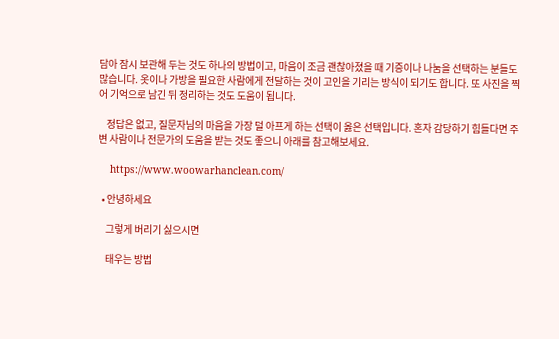담아 잠시 보관해 두는 것도 하나의 방법이고, 마음이 조금 괜찮아졌을 때 기증이나 나눔을 선택하는 분들도 많습니다. 옷이나 가방을 필요한 사람에게 전달하는 것이 고인을 기리는 방식이 되기도 합니다. 또 사진을 찍어 기억으로 남긴 뒤 정리하는 것도 도움이 됩니다.

    정답은 없고, 질문자님의 마음을 가장 덜 아프게 하는 선택이 옳은 선택입니다. 혼자 감당하기 힘들다면 주변 사람이나 전문가의 도움을 받는 것도 좋으니 아래를 참고해보세요.

    https://www.woowarhanclean.com/

  • 안녕하세요

    그렇게 버리기 싫으시면

    태우는 방법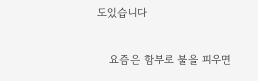도있습니다

    요즘은 함부로 불을 피우면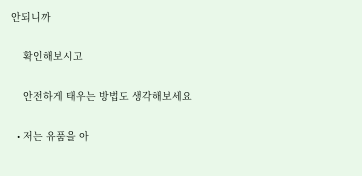안되니까

    확인해보시고

    안전하게 태우는 방법도 생각해보세요

  • 저는 유품을 아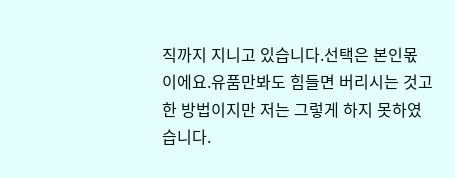직까지 지니고 있습니다.선택은 본인몫 이에요.유품만봐도 힘들면 버리시는 것고 한 방법이지만 저는 그렇게 하지 못하였습니다.